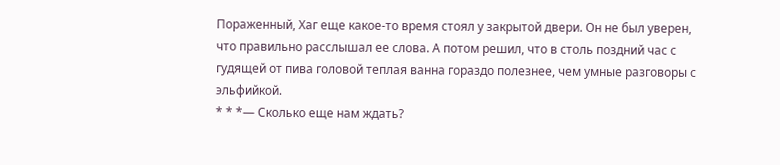Пораженный, Хаг еще какое-то время стоял у закрытой двери. Он не был уверен, что правильно расслышал ее слова. А потом решил, что в столь поздний час с гудящей от пива головой теплая ванна гораздо полезнее, чем умные разговоры с эльфийкой.
* * *— Сколько еще нам ждать?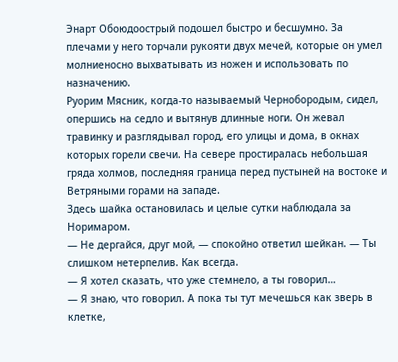Энарт Обоюдоострый подошел быстро и бесшумно. За плечами у него торчали рукояти двух мечей, которые он умел молниеносно выхватывать из ножен и использовать по назначению.
Руорим Мясник, когда-то называемый Чернобородым, сидел, опершись на седло и вытянув длинные ноги. Он жевал травинку и разглядывал город, его улицы и дома, в окнах которых горели свечи. На севере простиралась небольшая гряда холмов, последняя граница перед пустыней на востоке и Ветряными горами на западе.
Здесь шайка остановилась и целые сутки наблюдала за Норимаром.
— Не дергайся, друг мой, — спокойно ответил шейкан. — Ты слишком нетерпелив. Как всегда.
— Я хотел сказать, что уже стемнело, а ты говорил…
— Я знаю, что говорил. А пока ты тут мечешься как зверь в клетке,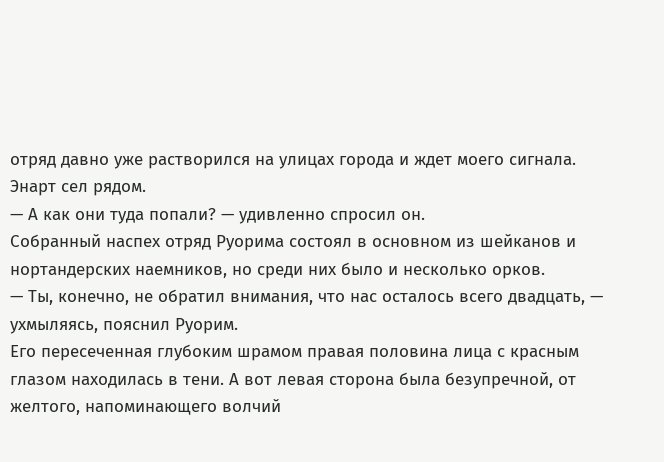отряд давно уже растворился на улицах города и ждет моего сигнала.
Энарт сел рядом.
— А как они туда попали? — удивленно спросил он.
Собранный наспех отряд Руорима состоял в основном из шейканов и нортандерских наемников, но среди них было и несколько орков.
— Ты, конечно, не обратил внимания, что нас осталось всего двадцать, — ухмыляясь, пояснил Руорим.
Его пересеченная глубоким шрамом правая половина лица с красным глазом находилась в тени. А вот левая сторона была безупречной, от желтого, напоминающего волчий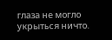глаза не могло укрыться ничто.